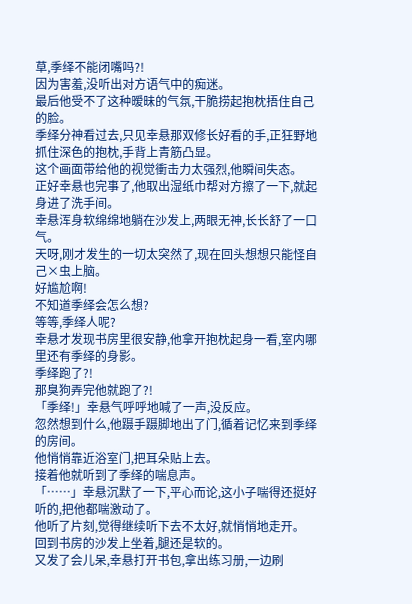草,季绎不能闭嘴吗?!
因为害羞,没听出对方语气中的痴迷。
最后他受不了这种暧昧的气氛,干脆捞起抱枕捂住自己的脸。
季绎分神看过去,只见幸悬那双修长好看的手,正狂野地抓住深色的抱枕,手背上青筋凸显。
这个画面带给他的视觉衝击力太强烈,他瞬间失态。
正好幸悬也完事了,他取出湿纸巾帮对方擦了一下,就起身进了洗手间。
幸悬浑身软绵绵地躺在沙发上,两眼无神,长长舒了一口气。
天呀,刚才发生的一切太突然了,现在回头想想只能怪自己×虫上脑。
好尴尬啊!
不知道季绎会怎么想?
等等,季绎人呢?
幸悬才发现书房里很安静,他拿开抱枕起身一看,室内哪里还有季绎的身影。
季绎跑了?!
那臭狗弄完他就跑了?!
「季绎!」幸悬气呼呼地喊了一声,没反应。
忽然想到什么,他蹑手蹑脚地出了门,循着记忆来到季绎的房间。
他悄悄靠近浴室门,把耳朵贴上去。
接着他就听到了季绎的喘息声。
「……」幸悬沉默了一下,平心而论,这小子喘得还挺好听的,把他都喘激动了。
他听了片刻,觉得继续听下去不太好,就悄悄地走开。
回到书房的沙发上坐着,腿还是软的。
又发了会儿呆,幸悬打开书包,拿出练习册,一边刷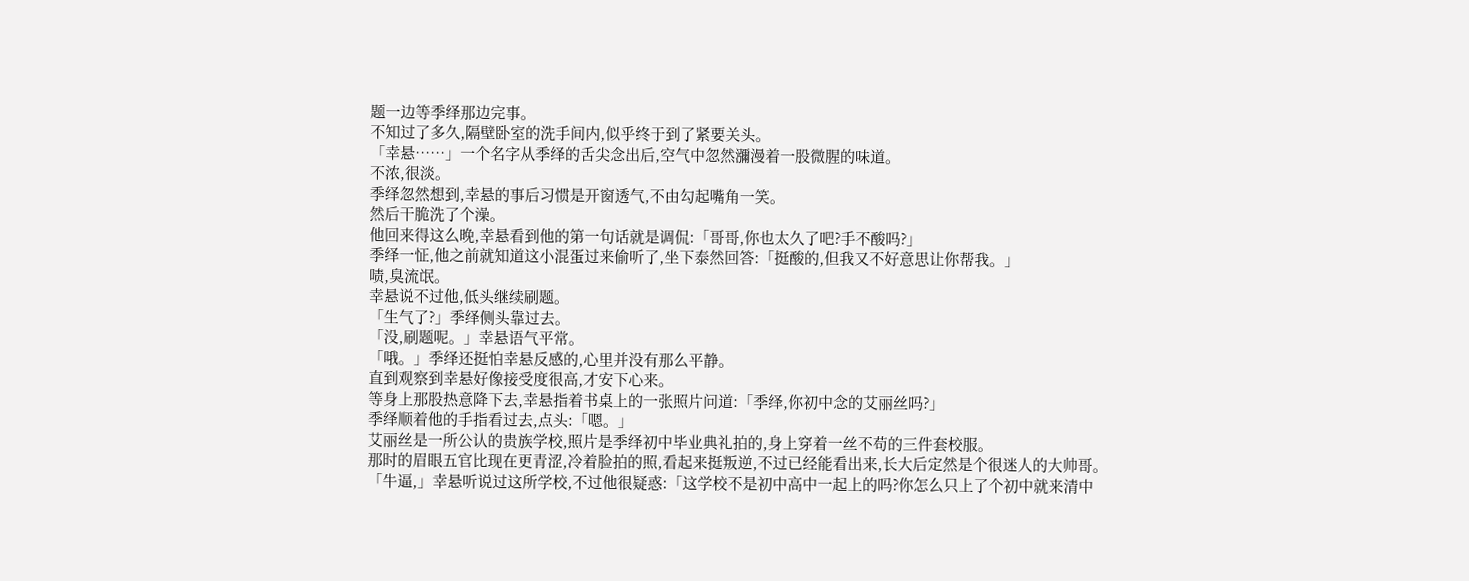题一边等季绎那边完事。
不知过了多久,隔壁卧室的洗手间内,似乎终于到了紧要关头。
「幸悬……」一个名字从季绎的舌尖念出后,空气中忽然瀰漫着一股微腥的味道。
不浓,很淡。
季绎忽然想到,幸悬的事后习惯是开窗透气,不由勾起嘴角一笑。
然后干脆洗了个澡。
他回来得这么晚,幸悬看到他的第一句话就是调侃:「哥哥,你也太久了吧?手不酸吗?」
季绎一怔,他之前就知道这小混蛋过来偷听了,坐下泰然回答:「挺酸的,但我又不好意思让你帮我。」
啧,臭流氓。
幸悬说不过他,低头继续刷题。
「生气了?」季绎侧头靠过去。
「没,刷题呢。」幸悬语气平常。
「哦。」季绎还挺怕幸悬反感的,心里并没有那么平静。
直到观察到幸悬好像接受度很高,才安下心来。
等身上那股热意降下去,幸悬指着书桌上的一张照片问道:「季绎,你初中念的艾丽丝吗?」
季绎顺着他的手指看过去,点头:「嗯。」
艾丽丝是一所公认的贵族学校,照片是季绎初中毕业典礼拍的,身上穿着一丝不苟的三件套校服。
那时的眉眼五官比现在更青涩,冷着脸拍的照,看起来挺叛逆,不过已经能看出来,长大后定然是个很迷人的大帅哥。
「牛逼,」幸悬听说过这所学校,不过他很疑惑:「这学校不是初中高中一起上的吗?你怎么只上了个初中就来清中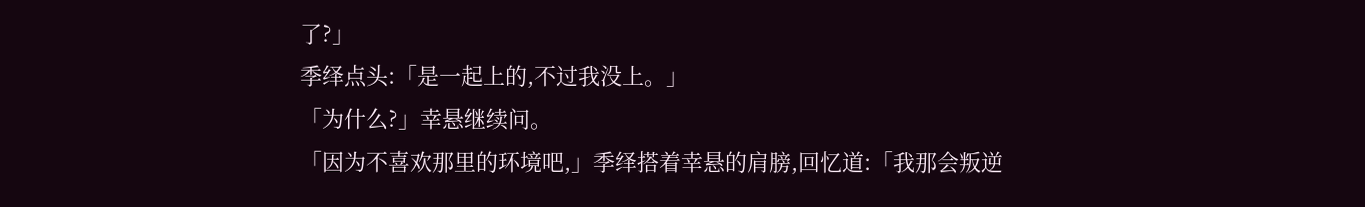了?」
季绎点头:「是一起上的,不过我没上。」
「为什么?」幸悬继续问。
「因为不喜欢那里的环境吧,」季绎搭着幸悬的肩膀,回忆道:「我那会叛逆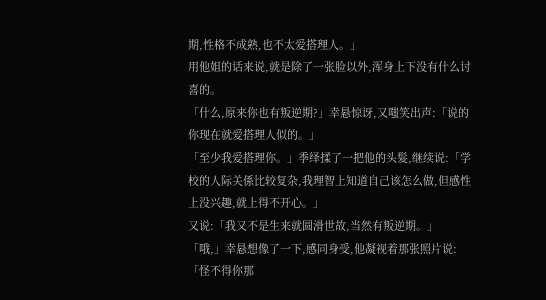期,性格不成熟,也不太爱搭理人。」
用他姐的话来说,就是除了一张脸以外,浑身上下没有什么讨喜的。
「什么,原来你也有叛逆期?」幸悬惊讶,又嗤笑出声:「说的你现在就爱搭理人似的。」
「至少我爱搭理你。」季绎揉了一把他的头髮,继续说:「学校的人际关係比较复杂,我理智上知道自己该怎么做,但感性上没兴趣,就上得不开心。」
又说:「我又不是生来就圆滑世故,当然有叛逆期。」
「哦,」幸悬想像了一下,感同身受,他凝视着那张照片说:「怪不得你那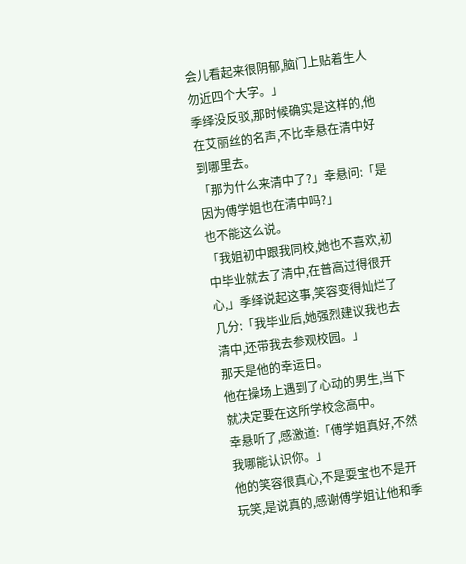会儿看起来很阴郁,脑门上贴着生人勿近四个大字。」
季绎没反驳,那时候确实是这样的,他在艾丽丝的名声,不比幸悬在清中好到哪里去。
「那为什么来清中了?」幸悬问:「是因为傅学姐也在清中吗?」
也不能这么说。
「我姐初中跟我同校,她也不喜欢,初中毕业就去了清中,在普高过得很开心,」季绎说起这事,笑容变得灿烂了几分:「我毕业后,她强烈建议我也去清中,还带我去参观校园。」
那天是他的幸运日。
他在操场上遇到了心动的男生,当下就决定要在这所学校念高中。
幸悬听了,感激道:「傅学姐真好,不然我哪能认识你。」
他的笑容很真心,不是耍宝也不是开玩笑,是说真的,感谢傅学姐让他和季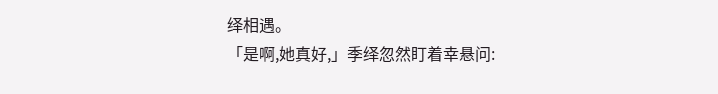绎相遇。
「是啊,她真好,」季绎忽然盯着幸悬问: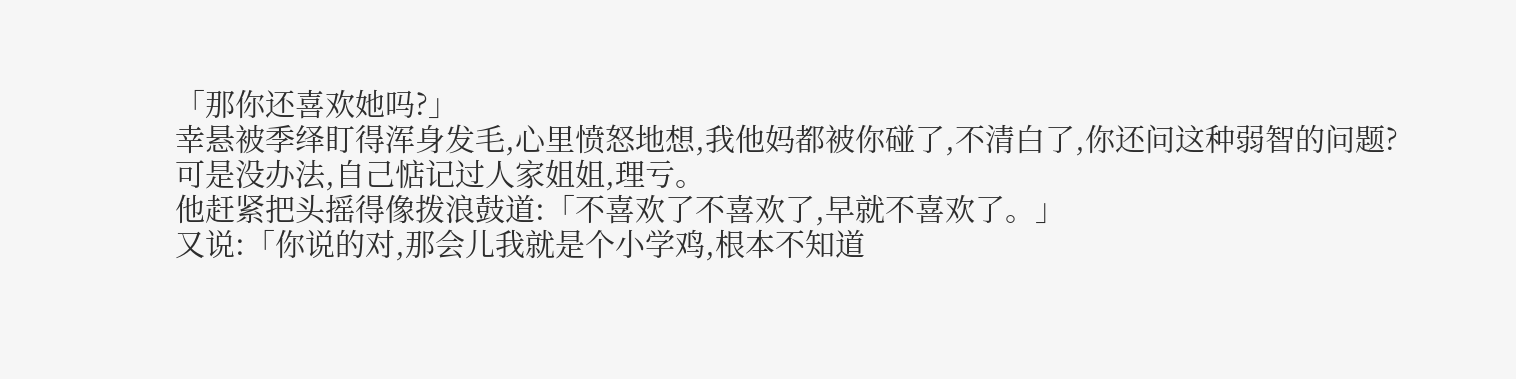「那你还喜欢她吗?」
幸悬被季绎盯得浑身发毛,心里愤怒地想,我他妈都被你碰了,不清白了,你还问这种弱智的问题?
可是没办法,自己惦记过人家姐姐,理亏。
他赶紧把头摇得像拨浪鼓道:「不喜欢了不喜欢了,早就不喜欢了。」
又说:「你说的对,那会儿我就是个小学鸡,根本不知道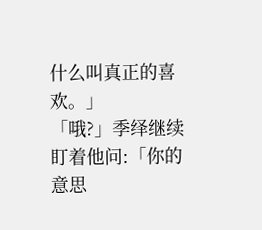什么叫真正的喜欢。」
「哦?」季绎继续盯着他问:「你的意思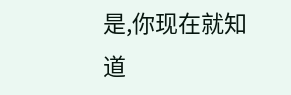是,你现在就知道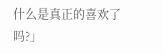什么是真正的喜欢了吗?」